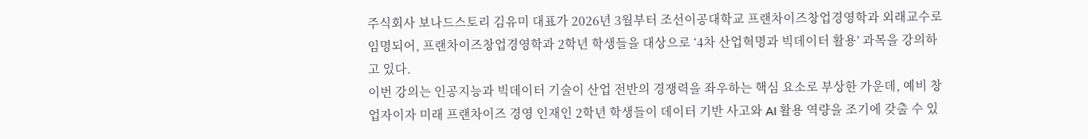주식회사 보나드스토리 김유미 대표가 2026년 3월부터 조선이공대학교 프랜차이즈창업경영학과 외래교수로 임명되어, 프랜차이즈창업경영학과 2학년 학생들을 대상으로 ‘4차 산업혁명과 빅데이터 활용’ 과목을 강의하고 있다.
이번 강의는 인공지능과 빅데이터 기술이 산업 전반의 경쟁력을 좌우하는 핵심 요소로 부상한 가운데, 예비 창업자이자 미래 프랜차이즈 경영 인재인 2학년 학생들이 데이터 기반 사고와 AI 활용 역량을 조기에 갖출 수 있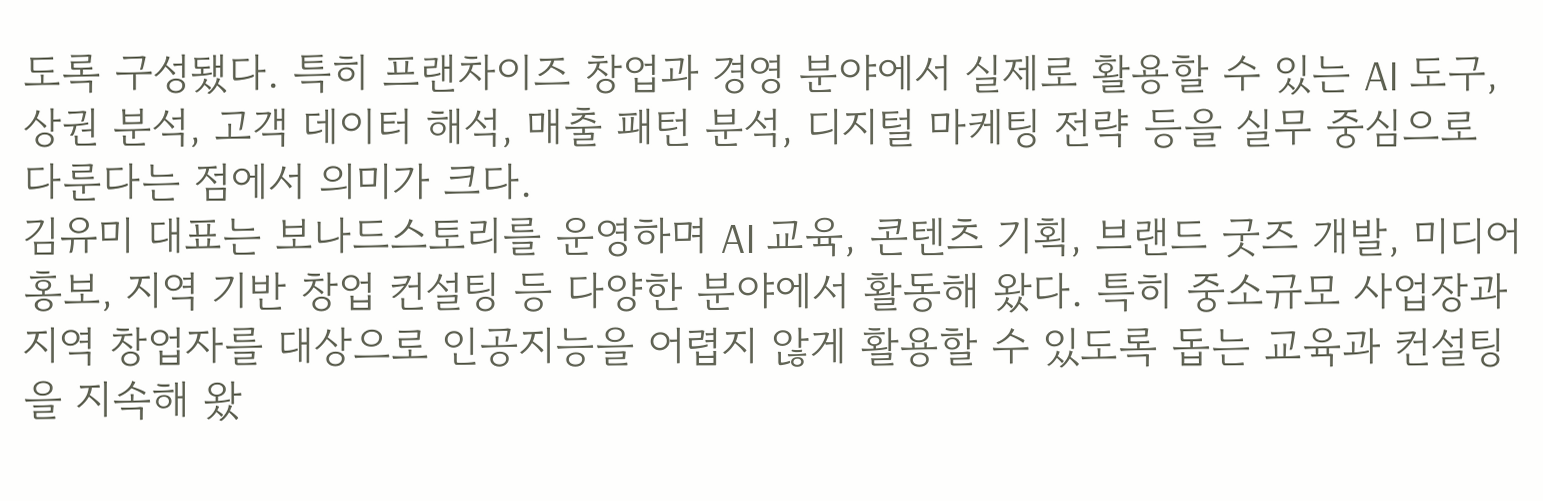도록 구성됐다. 특히 프랜차이즈 창업과 경영 분야에서 실제로 활용할 수 있는 AI 도구, 상권 분석, 고객 데이터 해석, 매출 패턴 분석, 디지털 마케팅 전략 등을 실무 중심으로 다룬다는 점에서 의미가 크다.
김유미 대표는 보나드스토리를 운영하며 AI 교육, 콘텐츠 기획, 브랜드 굿즈 개발, 미디어 홍보, 지역 기반 창업 컨설팅 등 다양한 분야에서 활동해 왔다. 특히 중소규모 사업장과 지역 창업자를 대상으로 인공지능을 어렵지 않게 활용할 수 있도록 돕는 교육과 컨설팅을 지속해 왔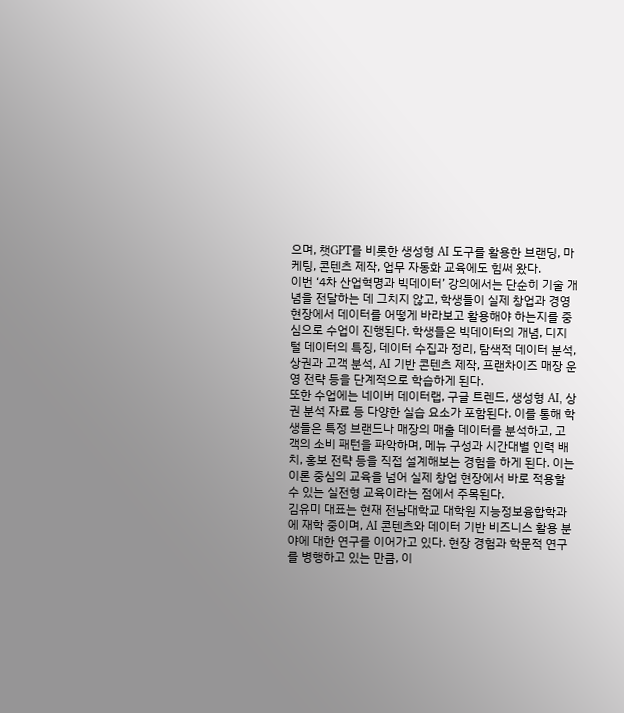으며, 챗GPT를 비롯한 생성형 AI 도구를 활용한 브랜딩, 마케팅, 콘텐츠 제작, 업무 자동화 교육에도 힘써 왔다.
이번 ‘4차 산업혁명과 빅데이터’ 강의에서는 단순히 기술 개념을 전달하는 데 그치지 않고, 학생들이 실제 창업과 경영 현장에서 데이터를 어떻게 바라보고 활용해야 하는지를 중심으로 수업이 진행된다. 학생들은 빅데이터의 개념, 디지털 데이터의 특징, 데이터 수집과 정리, 탐색적 데이터 분석, 상권과 고객 분석, AI 기반 콘텐츠 제작, 프랜차이즈 매장 운영 전략 등을 단계적으로 학습하게 된다.
또한 수업에는 네이버 데이터랩, 구글 트렌드, 생성형 AI, 상권 분석 자료 등 다양한 실습 요소가 포함된다. 이를 통해 학생들은 특정 브랜드나 매장의 매출 데이터를 분석하고, 고객의 소비 패턴을 파악하며, 메뉴 구성과 시간대별 인력 배치, 홍보 전략 등을 직접 설계해보는 경험을 하게 된다. 이는 이론 중심의 교육을 넘어 실제 창업 현장에서 바로 적용할 수 있는 실전형 교육이라는 점에서 주목된다.
김유미 대표는 현재 전남대학교 대학원 지능정보융합학과에 재학 중이며, AI 콘텐츠와 데이터 기반 비즈니스 활용 분야에 대한 연구를 이어가고 있다. 현장 경험과 학문적 연구를 병행하고 있는 만큼, 이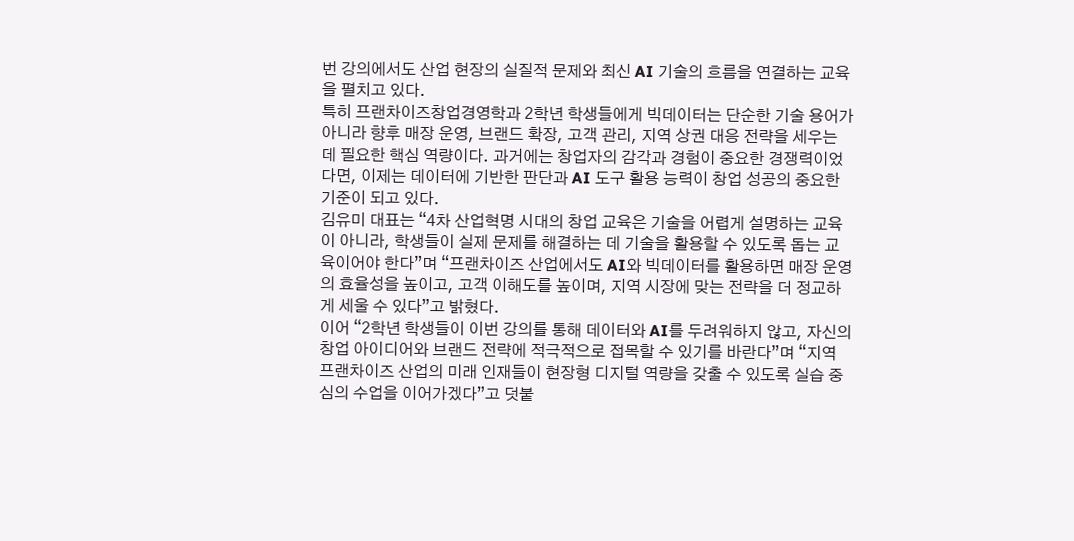번 강의에서도 산업 현장의 실질적 문제와 최신 AI 기술의 흐름을 연결하는 교육을 펼치고 있다.
특히 프랜차이즈창업경영학과 2학년 학생들에게 빅데이터는 단순한 기술 용어가 아니라 향후 매장 운영, 브랜드 확장, 고객 관리, 지역 상권 대응 전략을 세우는 데 필요한 핵심 역량이다. 과거에는 창업자의 감각과 경험이 중요한 경쟁력이었다면, 이제는 데이터에 기반한 판단과 AI 도구 활용 능력이 창업 성공의 중요한 기준이 되고 있다.
김유미 대표는 “4차 산업혁명 시대의 창업 교육은 기술을 어렵게 설명하는 교육이 아니라, 학생들이 실제 문제를 해결하는 데 기술을 활용할 수 있도록 돕는 교육이어야 한다”며 “프랜차이즈 산업에서도 AI와 빅데이터를 활용하면 매장 운영의 효율성을 높이고, 고객 이해도를 높이며, 지역 시장에 맞는 전략을 더 정교하게 세울 수 있다”고 밝혔다.
이어 “2학년 학생들이 이번 강의를 통해 데이터와 AI를 두려워하지 않고, 자신의 창업 아이디어와 브랜드 전략에 적극적으로 접목할 수 있기를 바란다”며 “지역 프랜차이즈 산업의 미래 인재들이 현장형 디지털 역량을 갖출 수 있도록 실습 중심의 수업을 이어가겠다”고 덧붙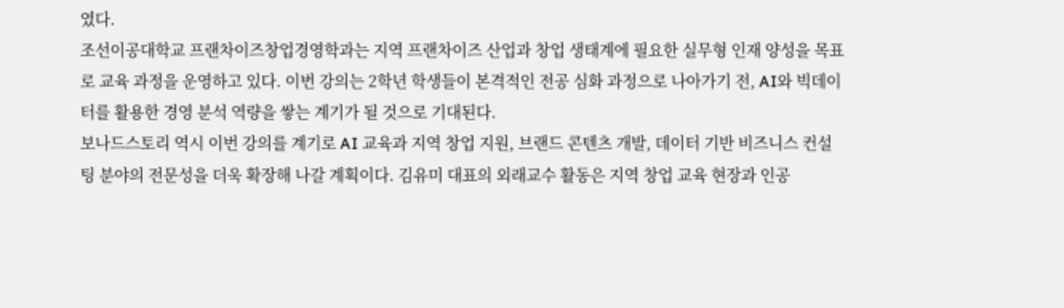였다.
조선이공대학교 프랜차이즈창업경영학과는 지역 프랜차이즈 산업과 창업 생태계에 필요한 실무형 인재 양성을 목표로 교육 과정을 운영하고 있다. 이번 강의는 2학년 학생들이 본격적인 전공 심화 과정으로 나아가기 전, AI와 빅데이터를 활용한 경영 분석 역량을 쌓는 계기가 될 것으로 기대된다.
보나드스토리 역시 이번 강의를 계기로 AI 교육과 지역 창업 지원, 브랜드 콘텐츠 개발, 데이터 기반 비즈니스 컨설팅 분야의 전문성을 더욱 확장해 나갈 계획이다. 김유미 대표의 외래교수 활동은 지역 창업 교육 현장과 인공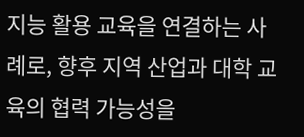지능 활용 교육을 연결하는 사례로, 향후 지역 산업과 대학 교육의 협력 가능성을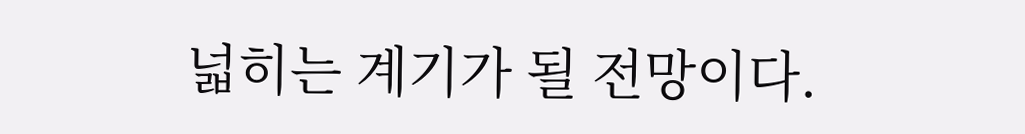넓히는 계기가 될 전망이다.